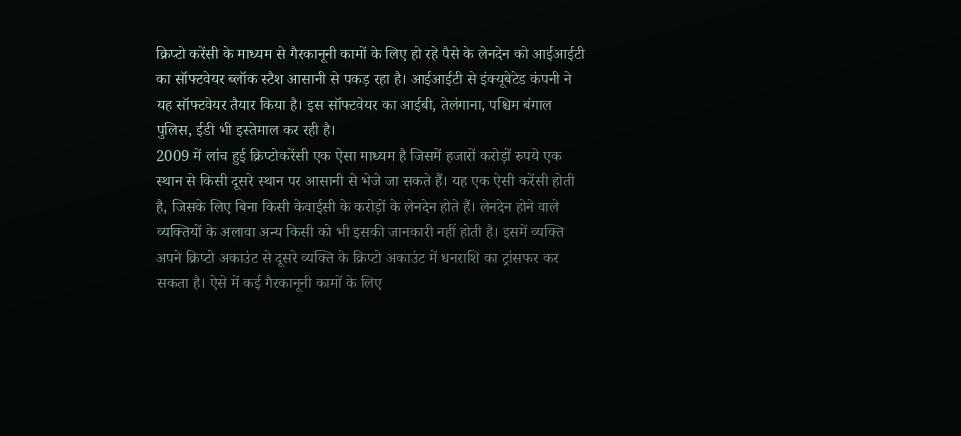क्रिप्टो करेंसी के माध्यम से गैरकानूनी कामों के लिए हो रहे पैसे के लेनदेन को आईआईटी का सॉफ्टवेयर ब्लॉक स्टैश आसानी से पकड़ रहा है। आईआईटी से इंक्यूबेटेड कंपनी ने यह सॉफ्टवेयर तैयार किया है। इस सॉफ्टवेयर का आईबी, तेलंगाना, पश्चिम बंगाल पुलिस, ईडी भी इस्तेमाल कर रही है।
2009 में लांच हुई क्रिप्टोकरेंसी एक ऐसा माध्यम है जिसमें हजारों करोड़ों रुपये एक स्थान से किसी दूसरे स्थान पर आसानी से भेजे जा सकते हैं। यह एक ऐसी करेंसी होती है, जिसके लिए बिना किसी केवाईसी के करोड़ों के लेनदेन होते हैं। लेनदेन होने वाले व्यक्तियों के अलावा अन्य किसी को भी इसकी जानकारी नहीं होती है। इसमें व्यक्ति अपने क्रिप्टो अकाउंट से दूसरे व्यक्ति के क्रिप्टो अकाउंट में धनराशि का ट्रांसफर कर सकता है। ऐसे में कई गैरकानूनी कामों के लिए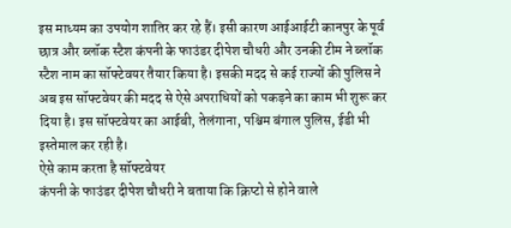इस माध्यम का उपयोग शातिर कर रहे हैं। इसी कारण आईआईटी कानपुर के पूर्व छात्र और ब्लॉक स्टैश कंपनी के फाउंडर दीपेश चौधरी और उनकी टीम ने ब्लॉक स्टैश नाम का सॉफ्टेवयर तैयार किया है। इसकी मदद से कई राज्यों की पुलिस ने अब इस सॉफ्टवेयर की मदद से ऐसे अपराधियों को पकड़ने का काम भी शुरू कर दिया है। इस सॉफ्टवेयर का आईबी, तेलंगाना, पश्चिम बंगाल पुलिस, ईडी भी इस्तेमाल कर रही है।
ऐसे काम करता है सॉफ्टवेयर
कंपनी के फाउंडर दीपेश चौधरी ने बताया कि क्रिप्टो से होने वाले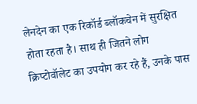लेनदेन का एक रिकॉर्ड ब्लॉकचेन में सुरक्षित होता रहता है। साथ ही जितने लोग क्रिप्टोवॉलेट का उपयोग कर रहे हैं, उनके पास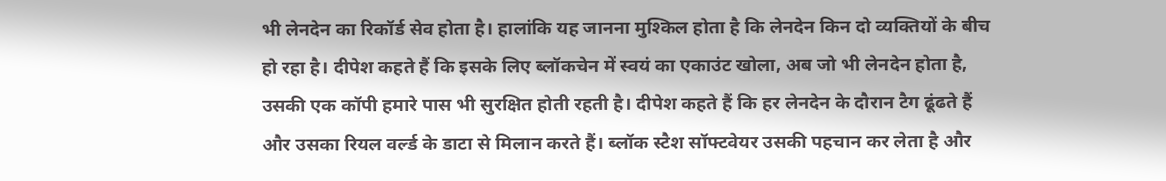भी लेनदेन का रिकॉर्ड सेव होता है। हालांकि यह जानना मुश्किल होता है कि लेनदेन किन दो व्यक्तियों के बीच हो रहा है। दीपेश कहते हैं कि इसके लिए ब्लॉकचेन में स्वयं का एकाउंट खोला, अब जो भी लेनदेन होता है, उसकी एक कॉपी हमारे पास भी सुरक्षित होती रहती है। दीपेश कहते हैं कि हर लेनदेन के दौरान टैग ढूंढते हैं और उसका रियल वर्ल्ड के डाटा से मिलान करते हैं। ब्लॉक स्टैश सॉफ्टवेयर उसकी पहचान कर लेता है और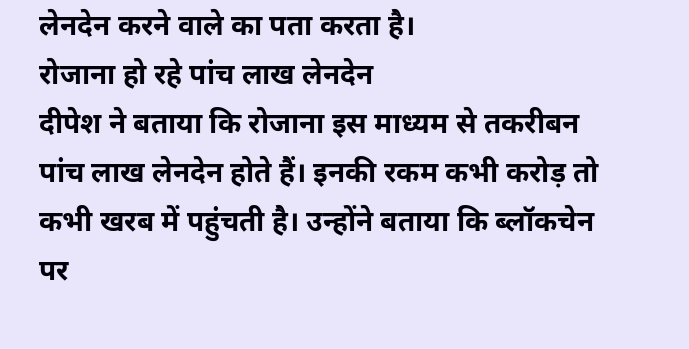लेनदेन करने वाले का पता करता है।
रोजाना हो रहे पांच लाख लेनदेन
दीपेश ने बताया कि रोजाना इस माध्यम से तकरीबन पांच लाख लेनदेन होते हैं। इनकी रकम कभी करोड़ तो कभी खरब में पहुंचती है। उन्होंने बताया कि ब्लॉकचेन पर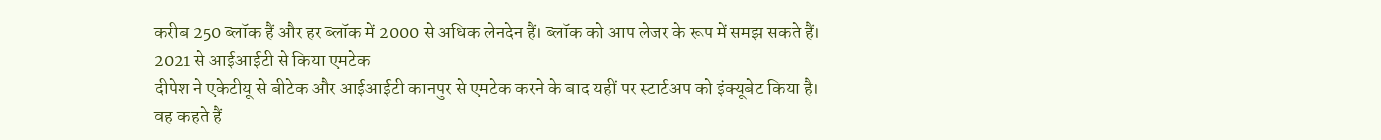करीब 250 ब्लॉक हैं और हर ब्लॉक में 2000 से अधिक लेनदेन हैं। ब्लॉक को आप लेजर के रूप में समझ सकते हैं।
2021 से आईआईटी से किया एमटेक
दीपेश ने एकेटीयू से बीटेक और आईआईटी कानपुर से एमटेक करने के बाद यहीं पर स्टार्टअप को इंक्यूबेट किया है। वह कहते हैं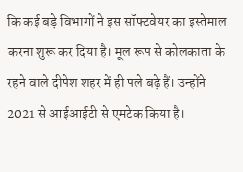कि कई बड़े विभागों ने इस सॉफ्टवेयर का इस्तेमाल करना शुरू कर दिया है। मूल रूप से कोलकाता के रहने वाले दीपेश शहर में ही पले बढ़े हैं। उन्होंने 2021 से आईआईटी से एमटेक किया है।